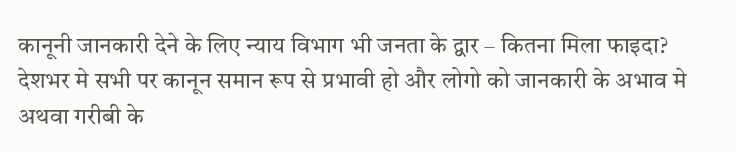कानूनी जानकारी देने के लिए न्याय विभाग भी जनता के द्वार – कितना मिला फाइदा?
देशभर मे सभी पर कानून समान रूप से प्रभावी हो और लोगो को जानकारी के अभाव मे अथवा गरीबी के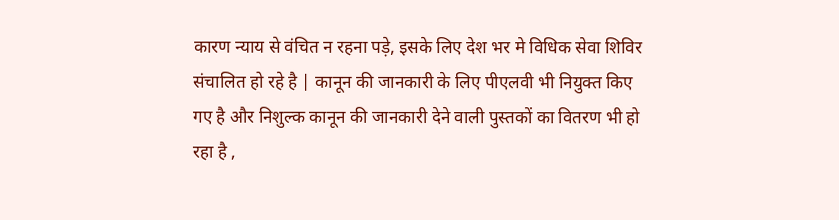कारण न्याय से वंचित न रहना पड़े, इसके लिए देश भर मे विधिक सेवा शिविर संचालित हो रहे है | कानून की जानकारी के लिए पीएलवी भी नियुक्त किए गए है और निशुल्क कानून की जानकारी देने वाली पुस्तकों का वितरण भी हो रहा है ,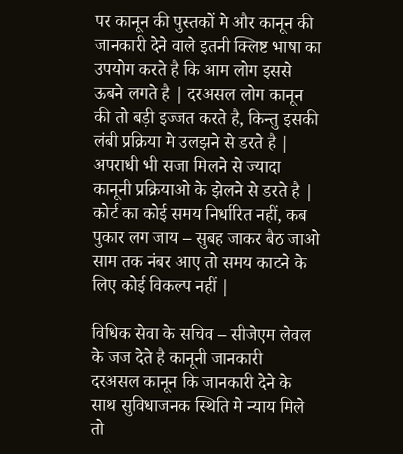पर कानून की पुस्तकों मे और कानून की जानकारी देने वाले इतनी क्लिष्ट भाषा का उपयोग करते है कि आम लोग इससे ऊबने लगते है | दरअसल लोग कानून की तो बड़ी इज्जत करते है, किन्तु इसकी लंबी प्रक्रिया मे उलझने से डरते है | अपराधी भी सजा मिलने से ज्यादा कानूनी प्रक्रियाओ के झेलने से डरते है | कोर्ट का कोई समय निर्धारित नहीं, कब पुकार लग जाय – सुबह जाकर बैठ जाओ साम तक नंबर आए तो समय काटने के लिए कोई विकल्प नहीं |

विधिक सेवा के सचिव – सीजेएम लेवल के जज देते है कानूनी जानकारी
दरअसल कानून कि जानकारी देने के साथ सुविधाजनक स्थिति मे न्याय मिले तो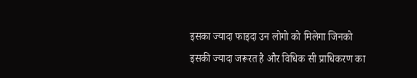इसका ज्यादा फाइदा उन लोगो को मिलेगा जिनको इसकी ज्यादा जरूरत है और विधिक सी प्राधिकरण का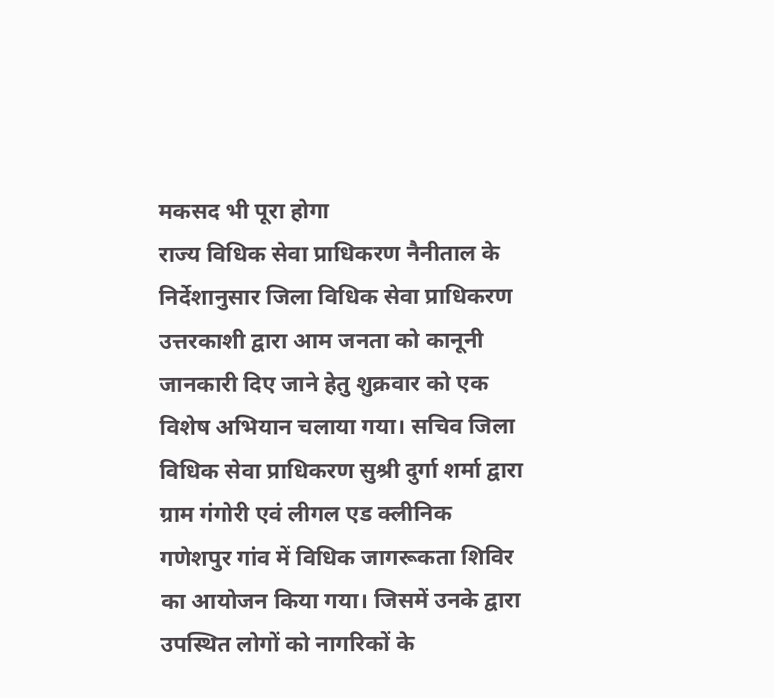मकसद भी पूरा होगा
राज्य विधिक सेवा प्राधिकरण नैनीताल के निर्देशानुसार जिला विधिक सेवा प्राधिकरण उत्तरकाशी द्वारा आम जनता को कानूनी जानकारी दिए जाने हेतु शुक्रवार को एक विशेष अभियान चलाया गया। सचिव जिला विधिक सेवा प्राधिकरण सुश्री दुर्गा शर्मा द्वारा ग्राम गंगोरी एवं लीगल एड क्लीनिक गणेशपुर गांव में विधिक जागरूकता शिविर का आयोजन किया गया। जिसमें उनके द्वारा उपस्थित लोगों को नागरिकों के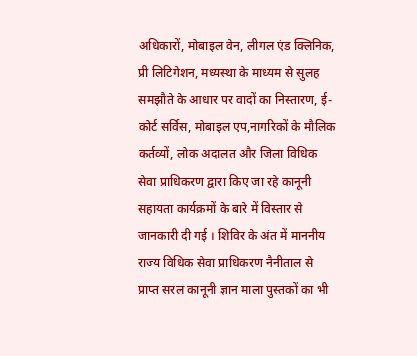अधिकारों, मोबाइल वेन, लीगल एंड क्लिनिक, प्री लिटिगेशन, मध्यस्था के माध्यम से सुलह समझौते के आधार पर वादों का निस्तारण, ई-कोर्ट सर्विस, मोबाइल एप,नागरिकों के मौलिक कर्तव्यों, लोक अदालत और जिला विधिक सेवा प्राधिकरण द्वारा किए जा रहे कानूनी सहायता कार्यक्रमों के बारे में विस्तार से जानकारी दी गई । शिविर के अंत में माननीय राज्य विधिक सेवा प्राधिकरण नैनीताल से प्राप्त सरल कानूनी ज्ञान माला पुस्तकों का भी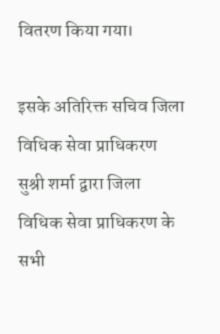वितरण किया गया।

इसके अतिरिक्त सचिव जिला विधिक सेवा प्राधिकरण सुश्री शर्मा द्वारा जिला विधिक सेवा प्राधिकरण के सभी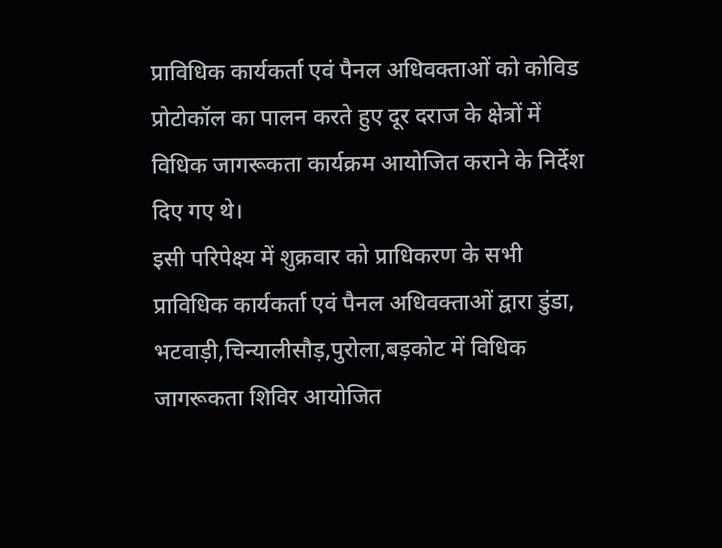प्राविधिक कार्यकर्ता एवं पैनल अधिवक्ताओं को कोविड प्रोटोकॉल का पालन करते हुए दूर दराज के क्षेत्रों में विधिक जागरूकता कार्यक्रम आयोजित कराने के निर्देश दिए गए थे।
इसी परिपेक्ष्य में शुक्रवार को प्राधिकरण के सभी प्राविधिक कार्यकर्ता एवं पैनल अधिवक्ताओं द्वारा डुंडा, भटवाड़ी,चिन्यालीसौड़,पुरोला,बड़कोट में विधिक जागरूकता शिविर आयोजित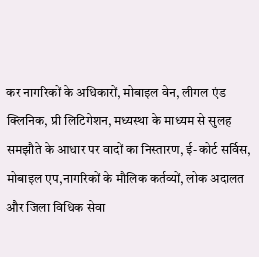कर नागरिकों के अधिकारों, मोबाइल वेन, लीगल एंड क्लिनिक, प्री लिटिगेशन, मध्यस्था के माध्यम से सुलह समझौते के आधार पर वादों का निस्तारण, ई-कोर्ट सर्विस, मोबाइल एप,नागरिकों के मौलिक कर्तव्यों, लोक अदालत और जिला विधिक सेवा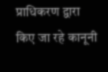प्राधिकरण द्वारा किए जा रहे कानूनी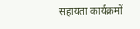सहायता कार्यक्रमों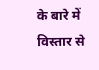के बारे में विस्तार से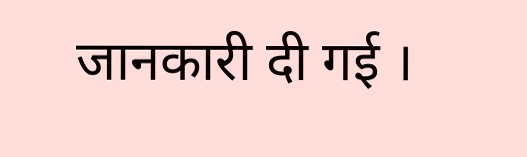जानकारी दी गई ।